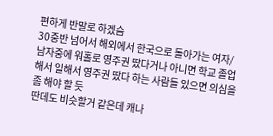편하게 반말로 하겠슴
30중반 넘어서 해외에서 한국으로 돌아가는 여자/남자중에 워홀로 영주권 땄다거나 아니면 학교 졸업해서 일해서 영주권 땄다 하는 사람들 있으면 의심을 좀 해야 할 듯
딴데도 비슷할거 같은데 캐나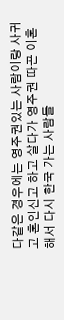다같은 경우에는 영주권있는 사람이랑 사귀고 혼인신고 하고 살다가 영주권 따곤 이혼해서 다시 한국 가는 사람들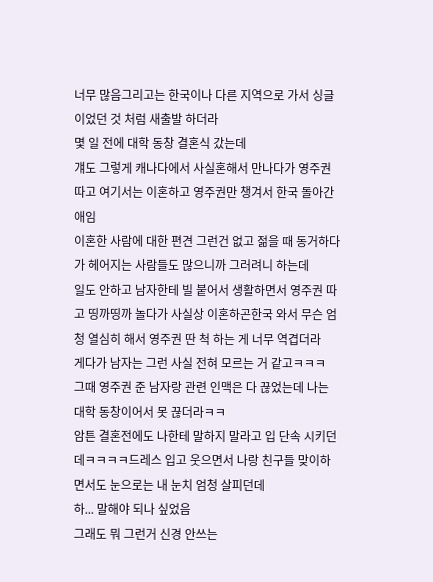너무 많음그리고는 한국이나 다른 지역으로 가서 싱글이었던 것 처럼 새출발 하더라
몇 일 전에 대학 동창 결혼식 갔는데
걔도 그렇게 캐나다에서 사실혼해서 만나다가 영주권 따고 여기서는 이혼하고 영주권만 챙겨서 한국 돌아간 애임
이혼한 사람에 대한 편견 그런건 없고 젊을 때 동거하다가 헤어지는 사람들도 많으니까 그러려니 하는데
일도 안하고 남자한테 빌 붙어서 생활하면서 영주권 따고 띵까띵까 놀다가 사실상 이혼하곤한국 와서 무슨 엄청 열심히 해서 영주권 딴 척 하는 게 너무 역겹더라
게다가 남자는 그런 사실 전혀 모르는 거 같고ㅋㅋㅋ
그때 영주권 준 남자랑 관련 인맥은 다 끊었는데 나는 대학 동창이어서 못 끊더라ㅋㅋ
암튼 결혼전에도 나한테 말하지 말라고 입 단속 시키던데ㅋㅋㅋㅋ드레스 입고 웃으면서 나랑 친구들 맞이하면서도 눈으로는 내 눈치 엄청 살피던데
하... 말해야 되나 싶었음
그래도 뭐 그런거 신경 안쓰는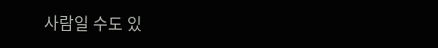사람일 수도 있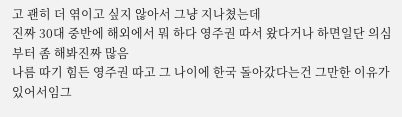고 괜히 더 엮이고 싶지 않아서 그냥 지나쳤는데
진짜 30대 중반에 해외에서 뭐 하다 영주권 따서 왔다거나 하면일단 의심 부터 좀 해봐진짜 많음
나름 따기 힘든 영주권 따고 그 나이에 한국 돌아갔다는건 그만한 이유가 있어서임그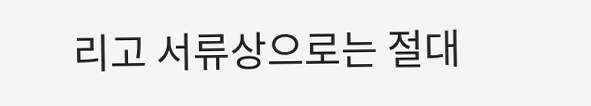리고 서류상으로는 절대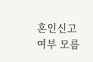혼인신고 여부 모름